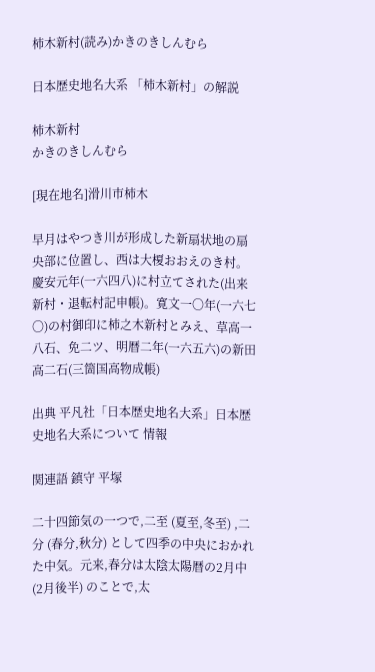柿木新村(読み)かきのきしんむら

日本歴史地名大系 「柿木新村」の解説

柿木新村
かきのきしんむら

[現在地名]滑川市柿木

早月はやつき川が形成した新扇状地の扇央部に位置し、西は大榎おおえのき村。慶安元年(一六四八)に村立てされた(出来新村・退転村記申帳)。寛文一〇年(一六七〇)の村御印に柿之木新村とみえ、草高一八石、免二ツ、明暦二年(一六五六)の新田高二石(三箇国高物成帳)

出典 平凡社「日本歴史地名大系」日本歴史地名大系について 情報

関連語 鎮守 平塚

二十四節気の一つで,二至 (夏至,冬至) ,二分 (春分,秋分) として四季の中央におかれた中気。元来,春分は太陰太陽暦の2月中 (2月後半) のことで,太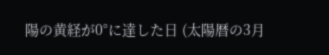陽の黄経が0°に達した日 (太陽暦の3月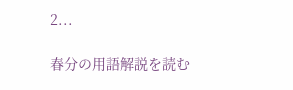2...

春分の用語解説を読む